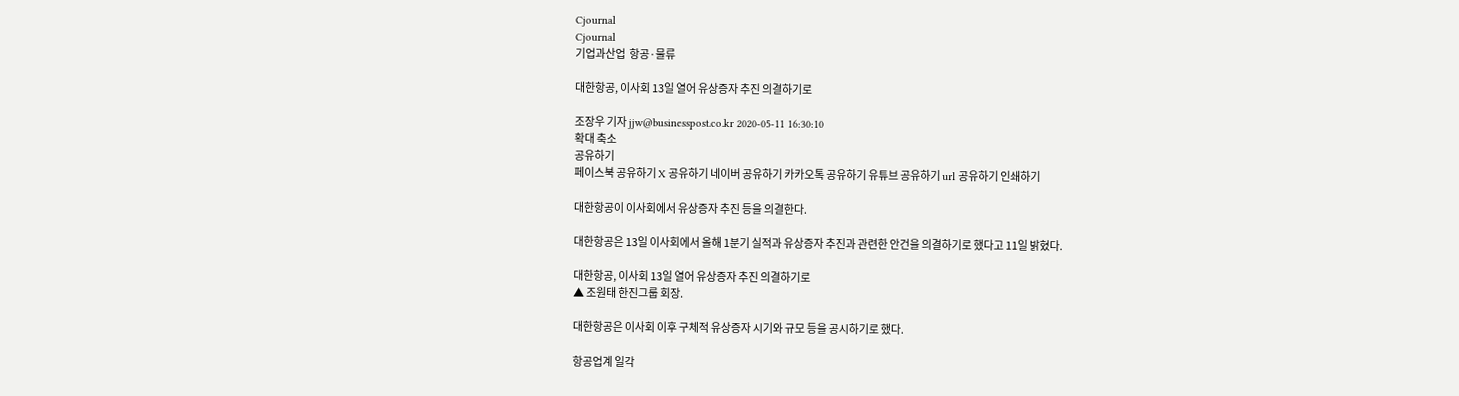Cjournal
Cjournal
기업과산업  항공·물류

대한항공, 이사회 13일 열어 유상증자 추진 의결하기로

조장우 기자 jjw@businesspost.co.kr 2020-05-11 16:30:10
확대 축소
공유하기
페이스북 공유하기 X 공유하기 네이버 공유하기 카카오톡 공유하기 유튜브 공유하기 url 공유하기 인쇄하기

대한항공이 이사회에서 유상증자 추진 등을 의결한다.

대한항공은 13일 이사회에서 올해 1분기 실적과 유상증자 추진과 관련한 안건을 의결하기로 했다고 11일 밝혔다.

대한항공, 이사회 13일 열어 유상증자 추진 의결하기로
▲ 조원태 한진그룹 회장.

대한항공은 이사회 이후 구체적 유상증자 시기와 규모 등을 공시하기로 했다.

항공업계 일각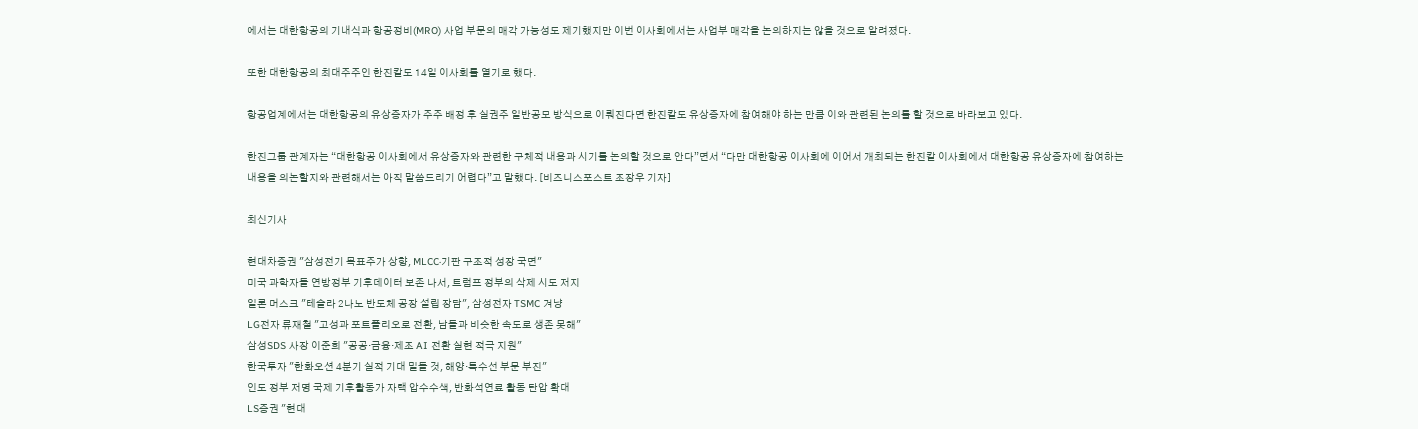에서는 대한항공의 기내식과 항공정비(MRO) 사업 부문의 매각 가능성도 제기했지만 이번 이사회에서는 사업부 매각을 논의하지는 않을 것으로 알려졌다.

또한 대한항공의 최대주주인 한진칼도 14일 이사회를 열기로 했다.

항공업계에서는 대한항공의 유상증자가 주주 배정 후 실권주 일반공모 방식으로 이뤄진다면 한진칼도 유상증자에 참여해야 하는 만큼 이와 관련된 논의를 할 것으로 바라보고 있다.

한진그룹 관계자는 “대한항공 이사회에서 유상증자와 관련한 구체적 내용과 시기를 논의할 것으로 안다”면서 “다만 대한항공 이사회에 이어서 개최되는 한진칼 이사회에서 대한항공 유상증자에 참여하는 내용을 의논할지와 관련해서는 아직 말씀드리기 어렵다”고 말했다. [비즈니스포스트 조장우 기자]

최신기사

현대차증권 "삼성전기 목표주가 상향, MLCC·기판 구조적 성장 국면"
미국 과학자들 연방정부 기후데이터 보존 나서, 트럼프 정부의 삭제 시도 저지
일론 머스크 "테슬라 2나노 반도체 공장 설립 장담", 삼성전자 TSMC 겨냥
LG전자 류재철 "고성과 포트폴리오로 전환, 남들과 비슷한 속도로 생존 못해"
삼성SDS 사장 이준희 "공공·금융·제조 AI 전환 실현 적극 지원"
한국투자 "한화오션 4분기 실적 기대 밑돌 것, 해양·특수선 부문 부진"
인도 정부 저명 국제 기후활동가 자택 압수수색, 반화석연료 활동 탄압 확대
LS증권 "현대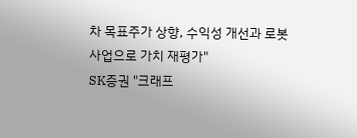차 목표주가 상향, 수익성 개선과 로봇사업으로 가치 재평가"
SK증권 "크래프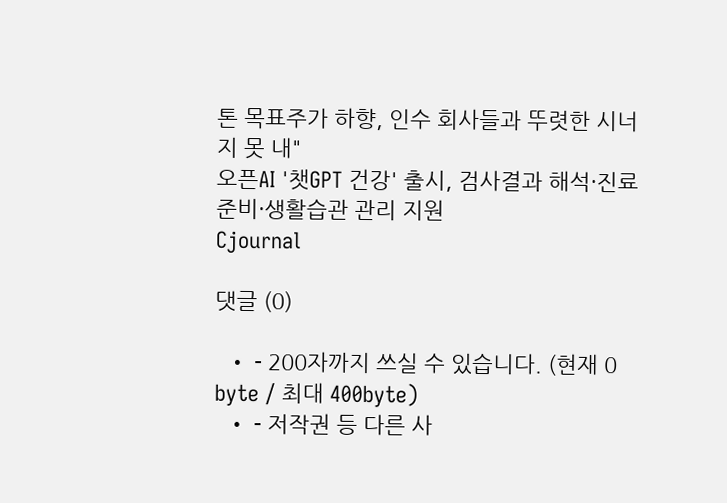톤 목표주가 하향, 인수 회사들과 뚜렷한 시너지 못 내"
오픈AI '챗GPT 건강' 출시, 검사결과 해석·진료 준비·생활습관 관리 지원
Cjournal

댓글 (0)

  • - 200자까지 쓰실 수 있습니다. (현재 0 byte / 최대 400byte)
  • - 저작권 등 다른 사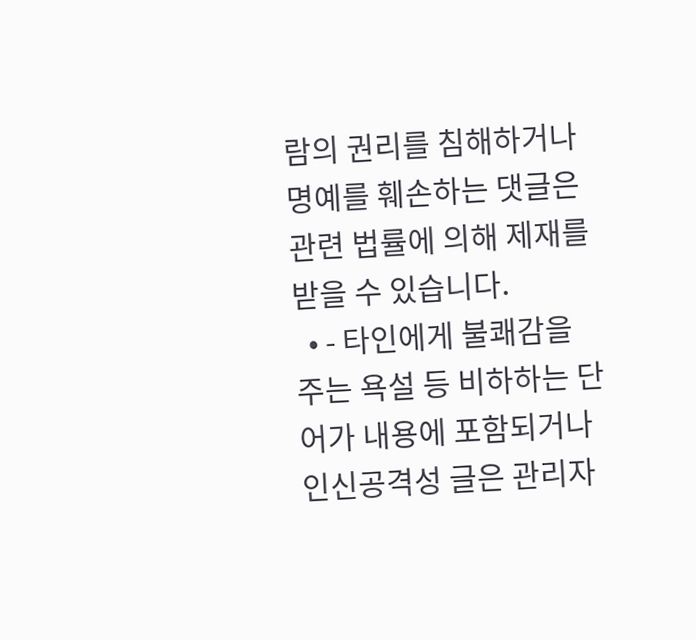람의 권리를 침해하거나 명예를 훼손하는 댓글은 관련 법률에 의해 제재를 받을 수 있습니다.
  • - 타인에게 불쾌감을 주는 욕설 등 비하하는 단어가 내용에 포함되거나 인신공격성 글은 관리자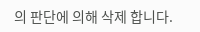의 판단에 의해 삭제 합니다.